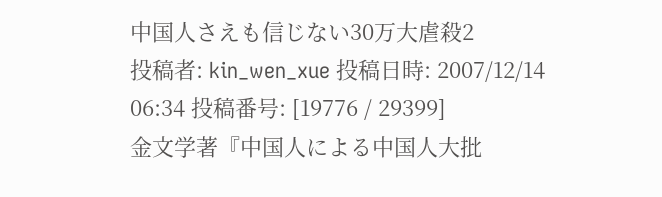中国人さえも信じない30万大虐殺2
投稿者: kin_wen_xue 投稿日時: 2007/12/14 06:34 投稿番号: [19776 / 29399]
金文学著『中国人による中国人大批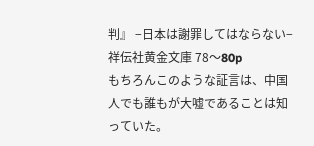判』 −日本は謝罪してはならない−
祥伝社黄金文庫 78〜80p
もちろんこのような証言は、中国人でも誰もが大嘘であることは知っていた。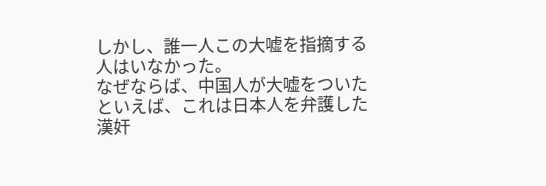しかし、誰一人この大嘘を指摘する人はいなかった。
なぜならば、中国人が大嘘をついたといえば、これは日本人を弁護した漢奸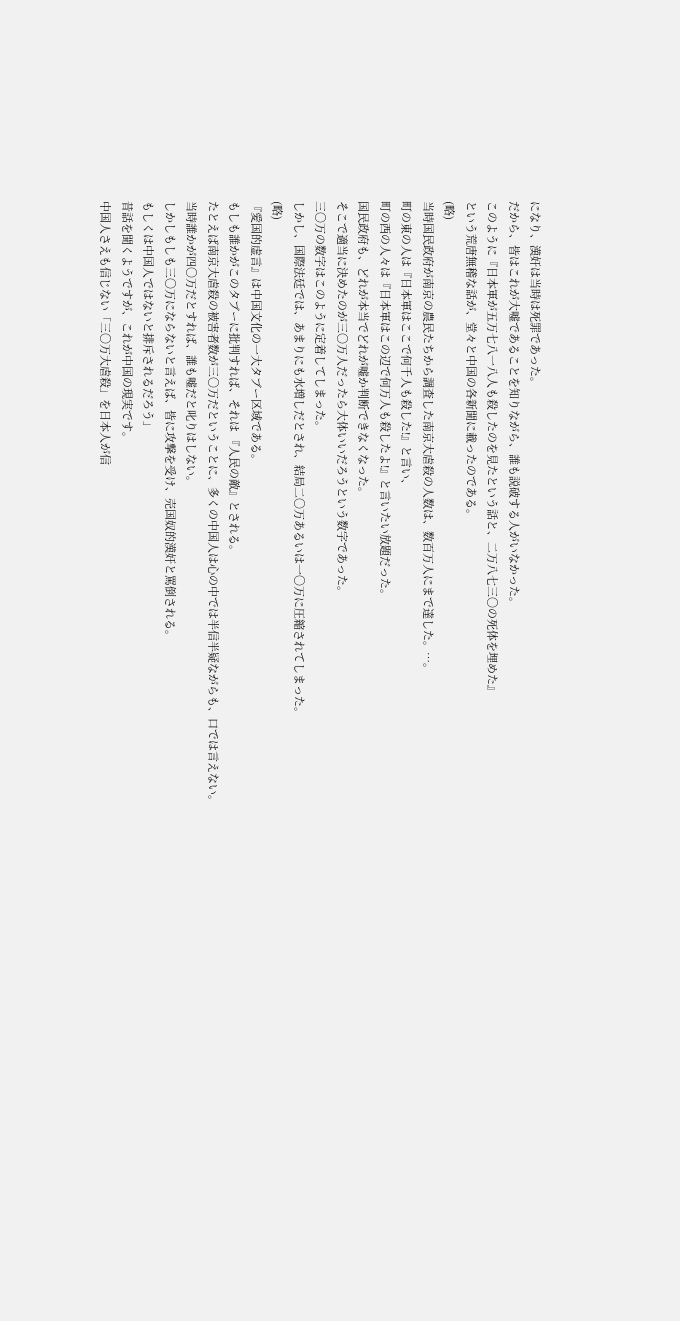になり、漢奸は当時は死罪であった。
だから、皆はこれが大嘘であることを知りながら、誰も説破する人がいなかった。
このように『日本軍が五万七八一八人も殺したのを見たという話と、二万八七三〇の死体を埋めた』
という荒唐無稽な話が、堂々と中国の各新聞に載ったのである。
(略)
当時国民政府が南京の農民たちから調査した南京大虐殺の人数は、数百万人にまで達した。…。
町の東の人は『日本軍はここで何千人も殺した!』と言い、
町の西の人々は『日本軍はこの辺で何万人も殺したよ!』と言いたい放題だった。
国民政府も、どれが本当でどれが嘘か判断できなくなった。
そこで適当に決めたのが三〇万人だったら大体いいだろうという数字であった。
三〇万の数字はこのように定着してしまった。
しかし、国際法廷では、あまりにも水増しだとされ、結局二〇万あるいは一〇万に圧縮されてしまった。
(略)
『愛国的虚言』は中国文化の一大タブー区域である。
もしも誰かがこのタブーに批判すれば、それは 『人民の敵』とされる。
たとえば南京大虐殺の被害者数が三〇万だということに、多くの中国人は心の中では半信半疑ながらも、口では言えない。
当時誰かが四〇万だとすれば、誰も嘘だと叱りはしない。
しかしもしも三〇万にならないと言えば、皆に攻撃を受け、売国奴的漢奸と罵倒される。
もしくは中国人ではないと排斥されるだろう」
昔話を聞くようですが、これが中国の現実です。
中国人さえも信じない「三〇万大虐殺」を日本人が信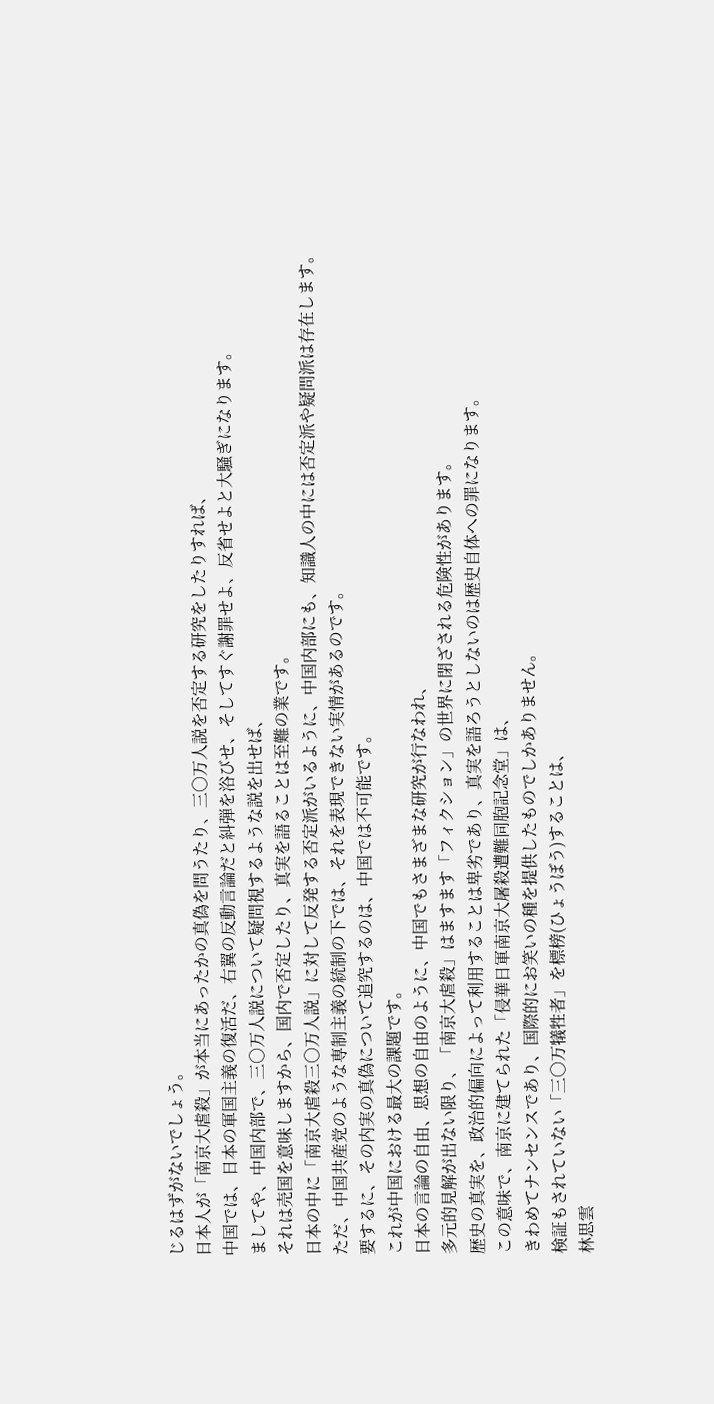じるはずがないでしょう。
日本人が「南京大虐殺」が本当にあったかの真偽を問うたり、三〇万人説を否定する研究をしたりすれば、
中国では、日本の軍国主義の復活だ、右翼の反動言論だと糾弾を浴びせ、そしてすぐ謝罪せよ、反省せよと大騒ぎになります。
ましてや、中国内部で、三〇万人説について疑問視するような説を出せば、
それは売国を意味しますから、国内で否定したり、真実を語ることは至難の業です。
日本の中に「南京大虐殺三〇万人説」に対して反発する否定派がいるように、中国内部にも、知識人の中には否定派や疑問派は存在します。
ただ、中国共産党のような専制主義の統制の下では、それを表現できない実情があるのです。
要するに、その内実の真偽について追究するのは、中国では不可能です。
これが中国における最大の課題です。
日本の言論の自由、思想の自由のように、中国でもさまざまな研究が行なわれ、
多元的見解が出ない限り、「南京大虐殺」はますます「フィクション」の世界に閉ざされる危険性があります。
歴史の真実を、政治的偏向によって利用することは卑劣であり、真実を語ろうとしないのは歴史自体への罪になります。
この意味で、南京に建てられた「侵華日軍南京大屠殺遭難同胞記念堂」は、
きわめてナンセンスであり、国際的にお笑いの種を提供したものでしかありません。
検証もされていない「三〇万犠牲者」を標榜(ひょうぼう)することは、
林思雲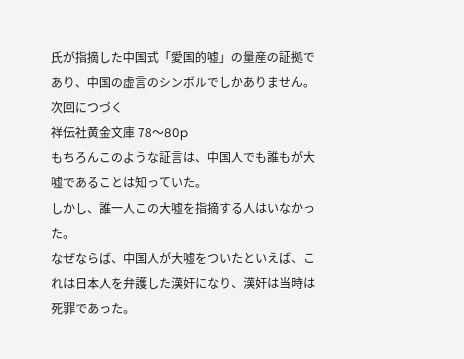氏が指摘した中国式「愛国的嘘」の量産の証拠であり、中国の虚言のシンボルでしかありません。
次回につづく
祥伝社黄金文庫 78〜80p
もちろんこのような証言は、中国人でも誰もが大嘘であることは知っていた。
しかし、誰一人この大嘘を指摘する人はいなかった。
なぜならば、中国人が大嘘をついたといえば、これは日本人を弁護した漢奸になり、漢奸は当時は死罪であった。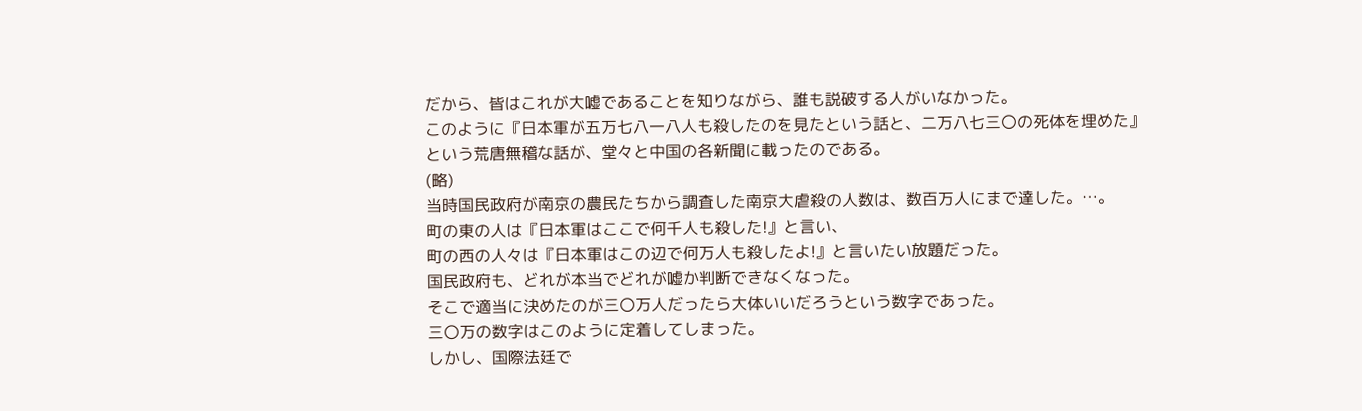だから、皆はこれが大嘘であることを知りながら、誰も説破する人がいなかった。
このように『日本軍が五万七八一八人も殺したのを見たという話と、二万八七三〇の死体を埋めた』
という荒唐無稽な話が、堂々と中国の各新聞に載ったのである。
(略)
当時国民政府が南京の農民たちから調査した南京大虐殺の人数は、数百万人にまで達した。…。
町の東の人は『日本軍はここで何千人も殺した!』と言い、
町の西の人々は『日本軍はこの辺で何万人も殺したよ!』と言いたい放題だった。
国民政府も、どれが本当でどれが嘘か判断できなくなった。
そこで適当に決めたのが三〇万人だったら大体いいだろうという数字であった。
三〇万の数字はこのように定着してしまった。
しかし、国際法廷で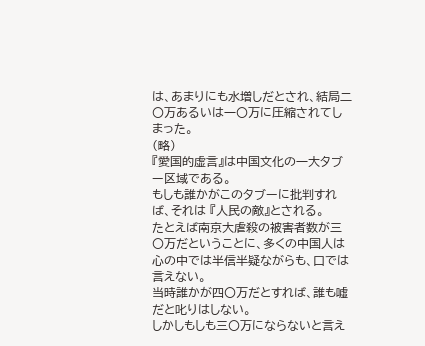は、あまりにも水増しだとされ、結局二〇万あるいは一〇万に圧縮されてしまった。
(略)
『愛国的虚言』は中国文化の一大タブー区域である。
もしも誰かがこのタブーに批判すれば、それは 『人民の敵』とされる。
たとえば南京大虐殺の被害者数が三〇万だということに、多くの中国人は心の中では半信半疑ながらも、口では言えない。
当時誰かが四〇万だとすれば、誰も嘘だと叱りはしない。
しかしもしも三〇万にならないと言え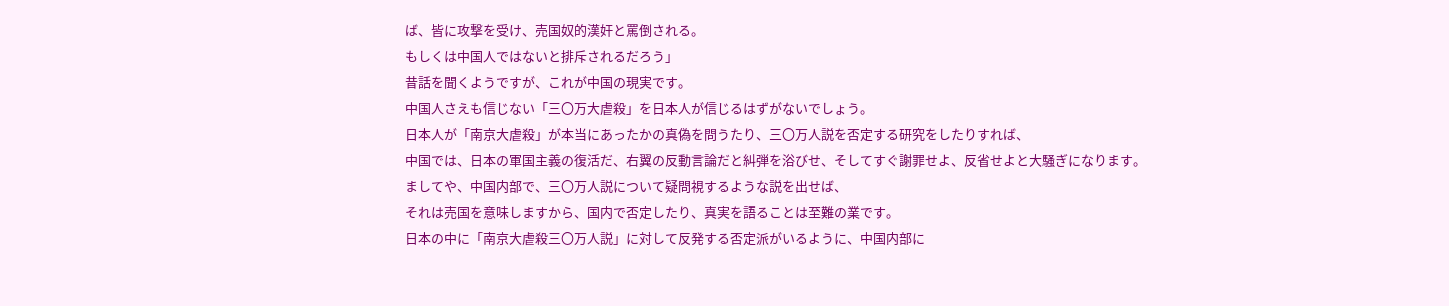ば、皆に攻撃を受け、売国奴的漢奸と罵倒される。
もしくは中国人ではないと排斥されるだろう」
昔話を聞くようですが、これが中国の現実です。
中国人さえも信じない「三〇万大虐殺」を日本人が信じるはずがないでしょう。
日本人が「南京大虐殺」が本当にあったかの真偽を問うたり、三〇万人説を否定する研究をしたりすれば、
中国では、日本の軍国主義の復活だ、右翼の反動言論だと糾弾を浴びせ、そしてすぐ謝罪せよ、反省せよと大騒ぎになります。
ましてや、中国内部で、三〇万人説について疑問視するような説を出せば、
それは売国を意味しますから、国内で否定したり、真実を語ることは至難の業です。
日本の中に「南京大虐殺三〇万人説」に対して反発する否定派がいるように、中国内部に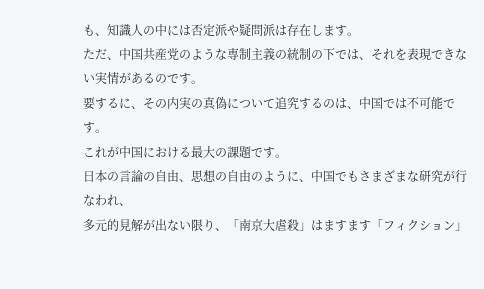も、知識人の中には否定派や疑問派は存在します。
ただ、中国共産党のような専制主義の統制の下では、それを表現できない実情があるのです。
要するに、その内実の真偽について追究するのは、中国では不可能です。
これが中国における最大の課題です。
日本の言論の自由、思想の自由のように、中国でもさまざまな研究が行なわれ、
多元的見解が出ない限り、「南京大虐殺」はますます「フィクション」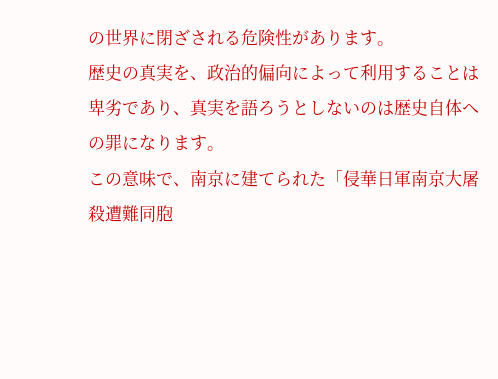の世界に閉ざされる危険性があります。
歴史の真実を、政治的偏向によって利用することは卑劣であり、真実を語ろうとしないのは歴史自体への罪になります。
この意味で、南京に建てられた「侵華日軍南京大屠殺遭難同胞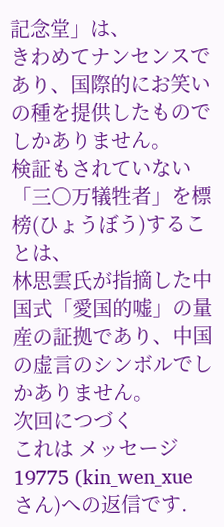記念堂」は、
きわめてナンセンスであり、国際的にお笑いの種を提供したものでしかありません。
検証もされていない「三〇万犠牲者」を標榜(ひょうぼう)することは、
林思雲氏が指摘した中国式「愛国的嘘」の量産の証拠であり、中国の虚言のシンボルでしかありません。
次回につづく
これは メッセージ 19775 (kin_wen_xue さん)への返信です.